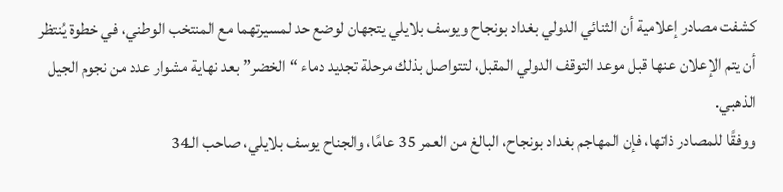كشفت مصادر إعلامية أن الثنائي الدولي بغداد بونجاح ويوسف بلايلي يتجهان لوضع حد لمسيرتهما مع المنتخب الوطني، في خطوة يُنتظر أن يتم الإعلان عنها قبل موعد التوقف الدولي المقبل، لتتواصل بذلك مرحلة تجديد دماء “الخضر” بعد نهاية مشوار عدد من نجوم الجيل الذهبي.
ووفقًا للمصادر ذاتها، فإن المهاجم بغداد بونجاح، البالغ من العمر 35 عامًا، والجناح يوسف بلايلي، صاحب الـ34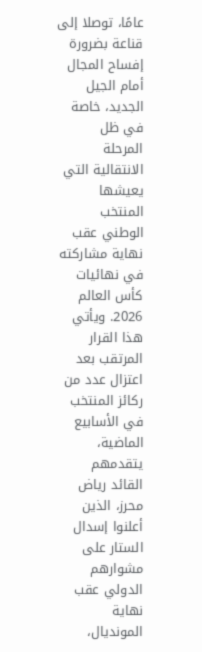عامًا، توصلا إلى قناعة بضرورة إفساح المجال أمام الجيل الجديد، خاصة في ظل المرحلة الانتقالية التي يعيشها المنتخب الوطني عقب نهاية مشاركته في نهائيات كأس العالم 2026. ويأتي هذا القرار المرتقب بعد اعتزال عدد من ركائز المنتخب في الأسابيع الماضية، يتقدمهم القائد رياض محرز، الذين أعلنوا إسدال الستار على مشوارهم الدولي عقب نهاية المونديال،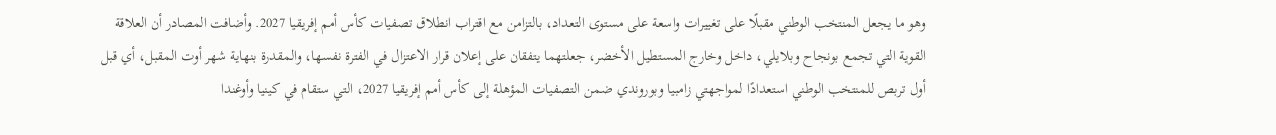وهو ما يجعل المنتخب الوطني مقبلًا على تغييرات واسعة على مستوى التعداد، بالتزامن مع اقتراب انطلاق تصفيات كأس أمم إفريقيا 2027. وأضافت المصادر أن العلاقة القوية التي تجمع بونجاح وبلايلي، داخل وخارج المستطيل الأخضر، جعلتهما يتفقان على إعلان قرار الاعتزال في الفترة نفسها، والمقدرة بنهاية شهر أوت المقبل، أي قبل أول تربص للمنتخب الوطني استعدادًا لمواجهتي زامبيا وبوروندي ضمن التصفيات المؤهلة إلى كأس أمم إفريقيا 2027، التي ستقام في كينيا وأوغندا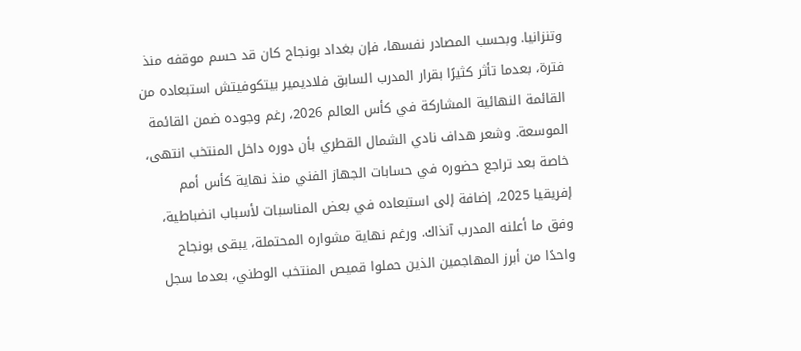وتنزانيا. وبحسب المصادر نفسها، فإن بغداد بونجاح كان قد حسم موقفه منذ فترة، بعدما تأثر كثيرًا بقرار المدرب السابق فلاديمير بيتكوفيتش استبعاده من القائمة النهائية المشاركة في كأس العالم 2026، رغم وجوده ضمن القائمة الموسعة. وشعر هداف نادي الشمال القطري بأن دوره داخل المنتخب انتهى، خاصة بعد تراجع حضوره في حسابات الجهاز الفني منذ نهاية كأس أمم إفريقيا 2025، إضافة إلى استبعاده في بعض المناسبات لأسباب انضباطية، وفق ما أعلنه المدرب آنذاك. ورغم نهاية مشواره المحتملة، يبقى بونجاح واحدًا من أبرز المهاجمين الذين حملوا قميص المنتخب الوطني، بعدما سجل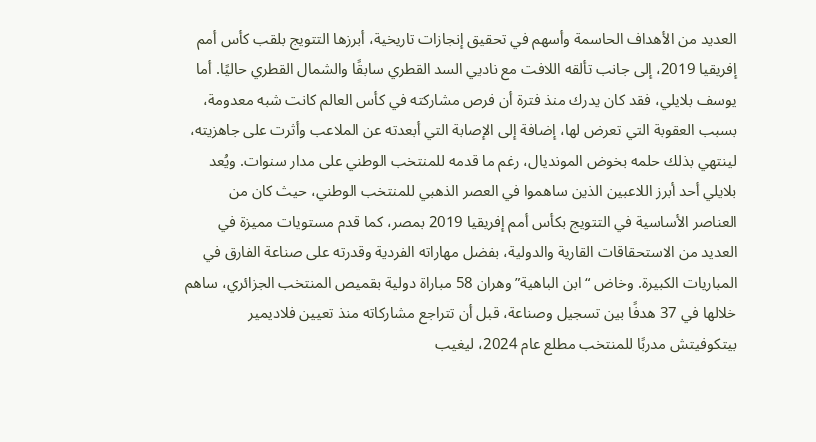العديد من الأهداف الحاسمة وأسهم في تحقيق إنجازات تاريخية، أبرزها التتويج بلقب كأس أمم إفريقيا 2019، إلى جانب تألقه اللافت مع ناديي السد القطري سابقًا والشمال القطري حاليًا. أما يوسف بلايلي، فقد كان يدرك منذ فترة أن فرص مشاركته في كأس العالم كانت شبه معدومة، بسبب العقوبة التي تعرض لها، إضافة إلى الإصابة التي أبعدته عن الملاعب وأثرت على جاهزيته، لينتهي بذلك حلمه بخوض المونديال، رغم ما قدمه للمنتخب الوطني على مدار سنوات. ويُعد بلايلي أحد أبرز اللاعبين الذين ساهموا في العصر الذهبي للمنتخب الوطني، حيث كان من العناصر الأساسية في التتويج بكأس أمم إفريقيا 2019 بمصر، كما قدم مستويات مميزة في العديد من الاستحقاقات القارية والدولية، بفضل مهاراته الفردية وقدرته على صناعة الفارق في المباريات الكبيرة. وخاض “ابن الباهية” وهران 58 مباراة دولية بقميص المنتخب الجزائري، ساهم خلالها في 37 هدفًا بين تسجيل وصناعة، قبل أن تتراجع مشاركاته منذ تعيين فلاديمير بيتكوفيتش مدربًا للمنتخب مطلع عام 2024، ليغيب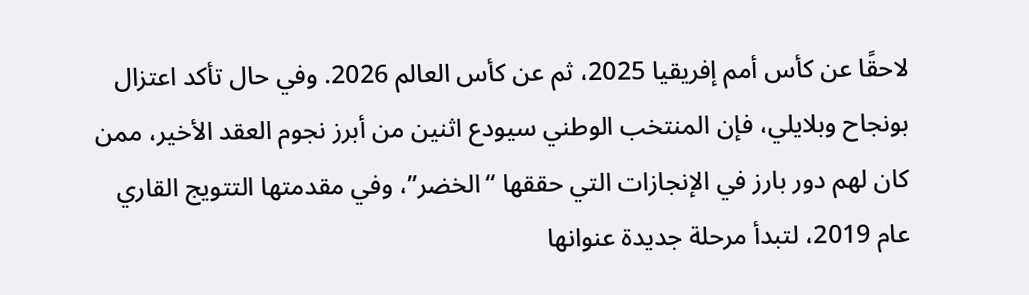لاحقًا عن كأس أمم إفريقيا 2025، ثم عن كأس العالم 2026. وفي حال تأكد اعتزال بونجاح وبلايلي، فإن المنتخب الوطني سيودع اثنين من أبرز نجوم العقد الأخير، ممن كان لهم دور بارز في الإنجازات التي حققها “الخضر”، وفي مقدمتها التتويج القاري عام 2019، لتبدأ مرحلة جديدة عنوانها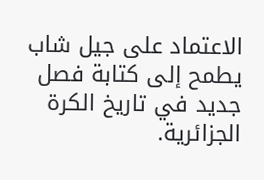الاعتماد على جيل شاب يطمح إلى كتابة فصل جديد في تاريخ الكرة الجزائرية.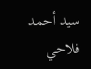سيد أحمد فلاحي